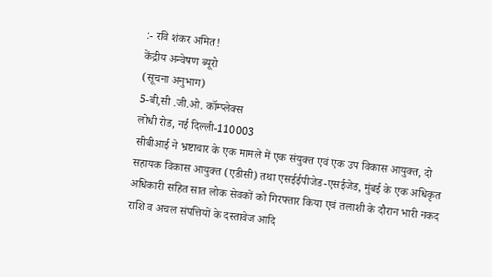:- रवि शंकर अमित!
केंद्रीय अन्वेषण ब्यूरो
(सूचना अनुभाग)
5-बी,सी .जी.ओ. कॉम्प्लेक्स
लोधी रोड, नई दिल्ली-110003
सीबीआई ने भ्रष्टाचार के एक मामले में एक संयुक्त एवं एक उप विकास आयुक्त, दो सहायक विकास आयुक्त (एडीसी) तथा एसईईपीजेड-एसईजेड, मुंबई के एक अधिकृत अधिकारी सहित सात लोक सेवकों को गिरफ्तार किया एवं तलाशी के दौरान भारी नकद राशि व अचल संपत्तियों के दस्तावेज आदि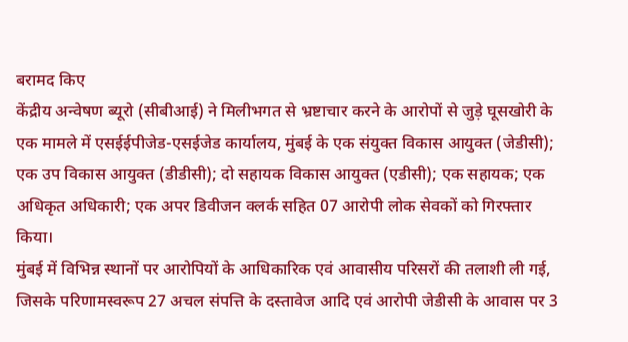बरामद किए
केंद्रीय अन्वेषण ब्यूरो (सीबीआई) ने मिलीभगत से भ्रष्टाचार करने के आरोपों से जुड़े घूसखोरी के एक मामले में एसईईपीजेड-एसईजेड कार्यालय, मुंबई के एक संयुक्त विकास आयुक्त (जेडीसी); एक उप विकास आयुक्त (डीडीसी); दो सहायक विकास आयुक्त (एडीसी); एक सहायक; एक अधिकृत अधिकारी; एक अपर डिवीजन क्लर्क सहित 07 आरोपी लोक सेवकों को गिरफ्तार किया।
मुंबई में विभिन्न स्थानों पर आरोपियों के आधिकारिक एवं आवासीय परिसरों की तलाशी ली गई, जिसके परिणामस्वरूप 27 अचल संपत्ति के दस्तावेज आदि एवं आरोपी जेडीसी के आवास पर 3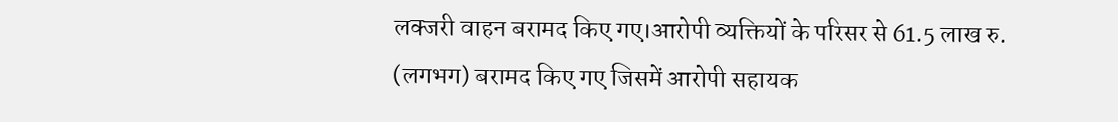लक्जरी वाहन बरामद किए गए।आरोपी व्यक्तियों के परिसर से 61.5 लाख रु. (लगभग) बरामद किए गए जिसमें आरोपी सहायक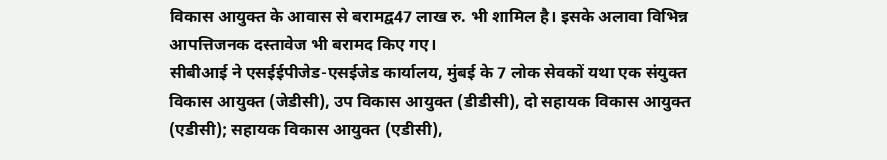विकास आयुक्त के आवास से बरामद्व47 लाख रु. भी शामिल है। इसके अलावा विभिन्न आपत्तिजनक दस्तावेज भी बरामद किए गए।
सीबीआई ने एसईईपीजेड-एसईजेड कार्यालय, मुंबई के 7 लोक सेवकों यथा एक संयुक्त विकास आयुक्त (जेडीसी), उप विकास आयुक्त (डीडीसी), दो सहायक विकास आयुक्त (एडीसी); सहायक विकास आयुक्त (एडीसी),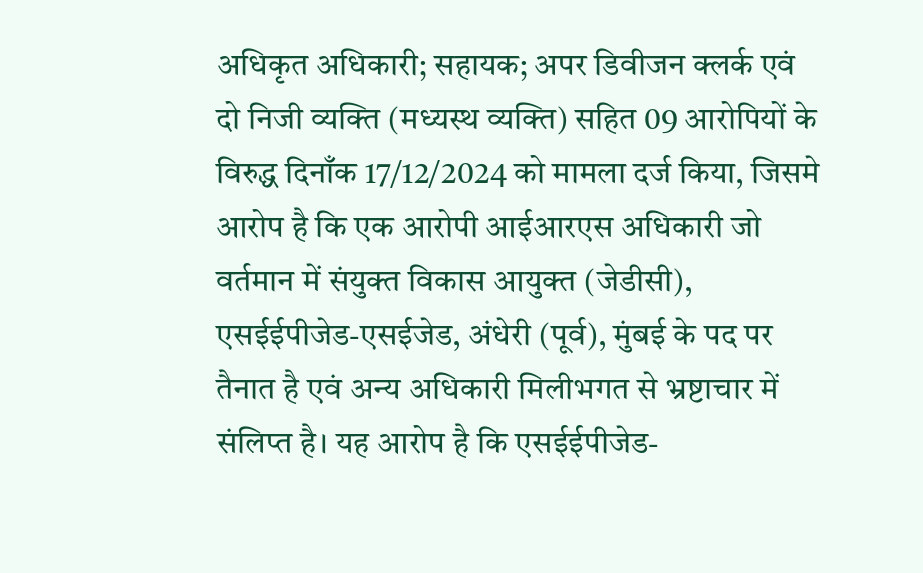अधिकृत अधिकारी; सहायक; अपर डिवीजन क्लर्क एवं दो निजी व्यक्ति (मध्यस्थ व्यक्ति) सहित 09 आरोपियों के विरुद्ध दिनाँक 17/12/2024 को मामला दर्ज किया, जिसमे आरोप है कि एक आरोपी आईआरएस अधिकारी जो वर्तमान में संयुक्त विकास आयुक्त (जेडीसी), एसईईपीजेड-एसईजेड, अंधेरी (पूर्व), मुंबई के पद पर तैनात है एवं अन्य अधिकारी मिलीभगत से भ्रष्टाचार में संलिप्त है। यह आरोप है कि एसईईपीजेड-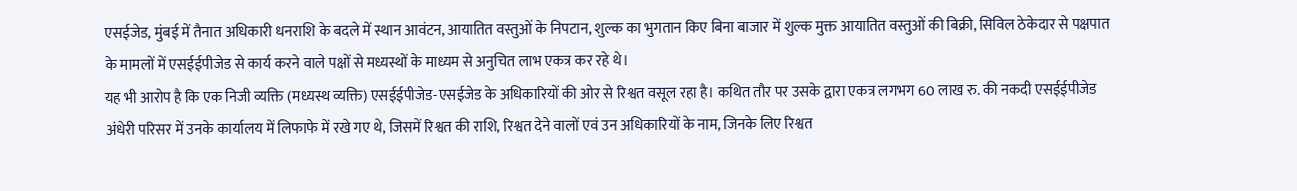एसईजेड, मुंबई में तैनात अधिकारी धनराशि के बदले में स्थान आवंटन, आयातित वस्तुओं के निपटान, शुल्क का भुगतान किए बिना बाजार में शुल्क मुक्त आयातित वस्तुओं की बिक्री, सिविल ठेकेदार से पक्षपात के मामलों में एसईईपीजेड से कार्य करने वाले पक्षों से मध्यस्थों के माध्यम से अनुचित लाभ एकत्र कर रहे थे।
यह भी आरोप है कि एक निजी व्यक्ति (मध्यस्थ व्यक्ति) एसईईपीजेड-एसईजेड के अधिकारियों की ओर से रिश्वत वसूल रहा है। कथित तौर पर उसके द्वारा एकत्र लगभग 60 लाख रु. की नकदी एसईईपीजेड अंधेरी परिसर में उनके कार्यालय में लिफाफे में रखे गए थे, जिसमें रिश्वत की राशि, रिश्वत देने वालों एवं उन अधिकारियों के नाम, जिनके लिए रिश्वत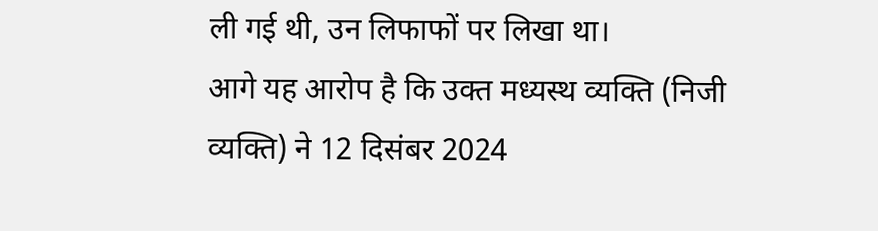ली गई थी, उन लिफाफों पर लिखा था।
आगे यह आरोप है कि उक्त मध्यस्थ व्यक्ति (निजी व्यक्ति) ने 12 दिसंबर 2024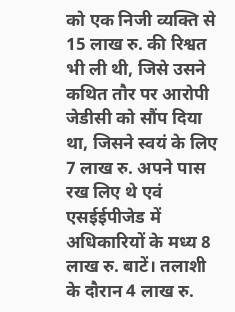को एक निजी व्यक्ति से 15 लाख रु. की रिश्वत भी ली थी, जिसे उसने कथित तौर पर आरोपी जेडीसी को सौंप दिया था, जिसने स्वयं के लिए 7 लाख रु. अपने पास रख लिए थे एवं एसईईपीजेड में अधिकारियों के मध्य 8 लाख रु. बाटें। तलाशी के दौरान 4 लाख रु.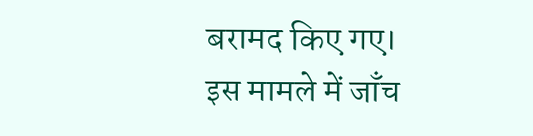बरामद किए गए।
इस मामले में जाँच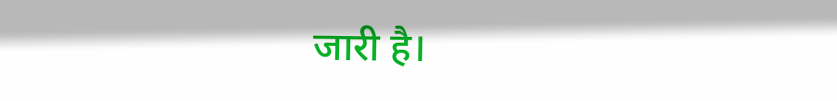जारी है।